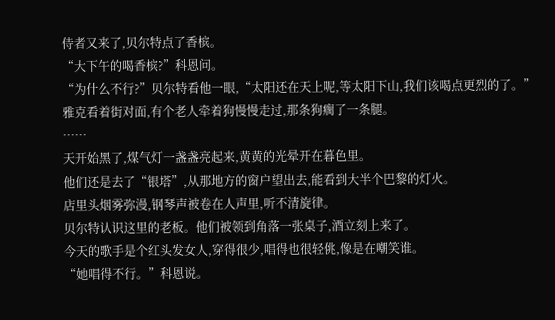侍者又来了,贝尔特点了香槟。
“大下午的喝香槟?”科恩问。
“为什么不行?”贝尔特看他一眼,“太阳还在天上呢,等太阳下山,我们该喝点更烈的了。”
雅克看着街对面,有个老人牵着狗慢慢走过,那条狗瘸了一条腿。
……
天开始黑了,煤气灯一盏盏亮起来,黄黄的光晕开在暮色里。
他们还是去了“银塔”,从那地方的窗户望出去,能看到大半个巴黎的灯火。
店里头烟雾弥漫,钢琴声被卷在人声里,听不清旋律。
贝尔特认识这里的老板。他们被领到角落一张桌子,酒立刻上来了。
今天的歌手是个红头发女人,穿得很少,唱得也很轻佻,像是在嘲笑谁。
“她唱得不行。”科恩说。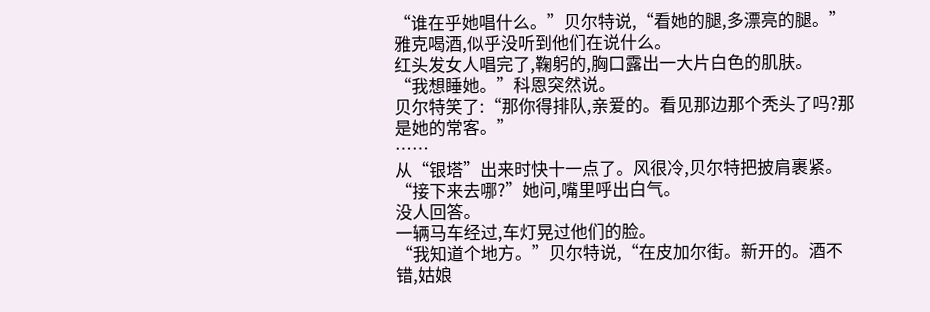“谁在乎她唱什么。”贝尔特说,“看她的腿,多漂亮的腿。”
雅克喝酒,似乎没听到他们在说什么。
红头发女人唱完了,鞠躬的,胸口露出一大片白色的肌肤。
“我想睡她。”科恩突然说。
贝尔特笑了:“那你得排队,亲爱的。看见那边那个秃头了吗?那是她的常客。”
……
从“银塔”出来时快十一点了。风很冷,贝尔特把披肩裹紧。
“接下来去哪?”她问,嘴里呼出白气。
没人回答。
一辆马车经过,车灯晃过他们的脸。
“我知道个地方。”贝尔特说,“在皮加尔街。新开的。酒不错,姑娘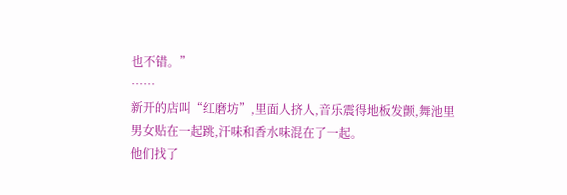也不错。”
……
新开的店叫“红磨坊”,里面人挤人,音乐震得地板发颤,舞池里男女贴在一起跳,汗味和香水味混在了一起。
他们找了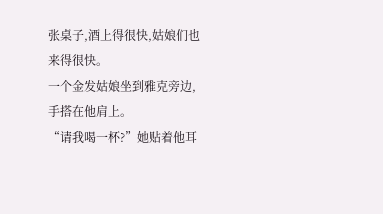张桌子,酒上得很快,姑娘们也来得很快。
一个金发姑娘坐到雅克旁边,手搭在他肩上。
“请我喝一杯?”她贴着他耳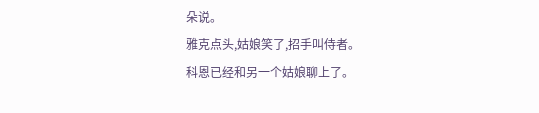朵说。
雅克点头,姑娘笑了,招手叫侍者。
科恩已经和另一个姑娘聊上了。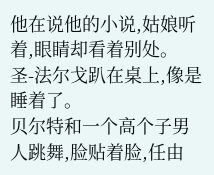他在说他的小说,姑娘听着,眼睛却看着别处。
圣-法尔戈趴在桌上,像是睡着了。
贝尔特和一个高个子男人跳舞,脸贴着脸,任由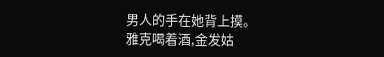男人的手在她背上摸。
雅克喝着酒,金发姑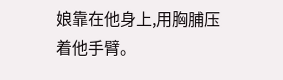娘靠在他身上,用胸脯压着他手臂。